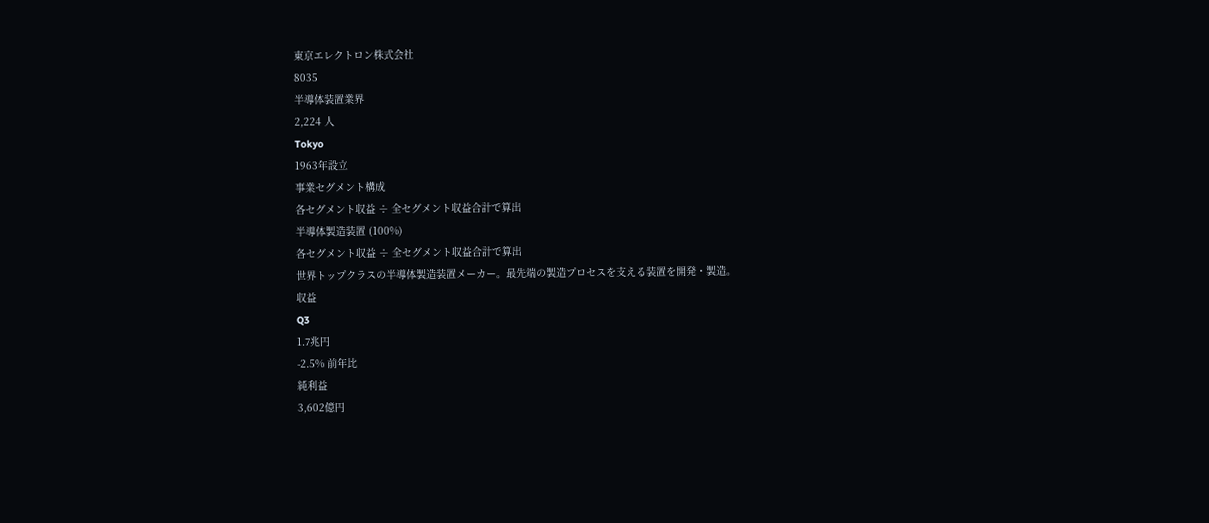東京エレクトロン株式会社
8035
半導体装置業界
2,224 人
Tokyo
1963年設立
事業セグメント構成
各セグメント収益 ÷ 全セグメント収益合計で算出
半導体製造装置 (100%)
各セグメント収益 ÷ 全セグメント収益合計で算出
世界トップクラスの半導体製造装置メーカー。最先端の製造プロセスを支える装置を開発・製造。
収益
Q3
1.7兆円
-2.5% 前年比
純利益
3,602億円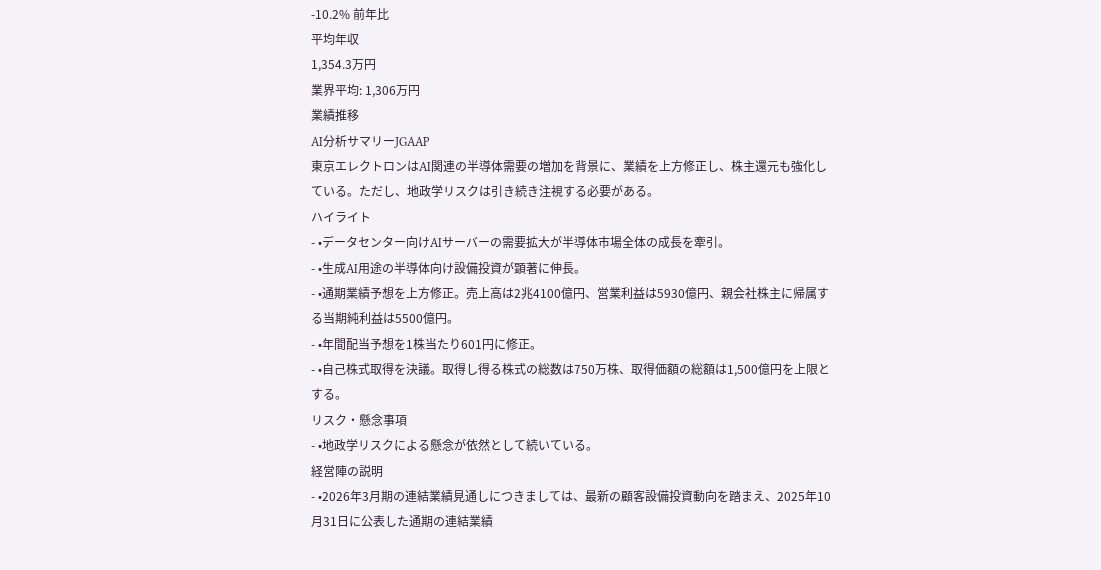-10.2% 前年比
平均年収
1,354.3万円
業界平均: 1,306万円
業績推移
AI分析サマリーJGAAP
東京エレクトロンはAI関連の半導体需要の増加を背景に、業績を上方修正し、株主還元も強化している。ただし、地政学リスクは引き続き注視する必要がある。
ハイライト
- •データセンター向けAIサーバーの需要拡大が半導体市場全体の成長を牽引。
- •生成AI用途の半導体向け設備投資が顕著に伸長。
- •通期業績予想を上方修正。売上高は2兆4100億円、営業利益は5930億円、親会社株主に帰属する当期純利益は5500億円。
- •年間配当予想を1株当たり601円に修正。
- •自己株式取得を決議。取得し得る株式の総数は750万株、取得価額の総額は1,500億円を上限とする。
リスク・懸念事項
- •地政学リスクによる懸念が依然として続いている。
経営陣の説明
- •2026年3月期の連結業績見通しにつきましては、最新の顧客設備投資動向を踏まえ、2025年10月31日に公表した通期の連結業績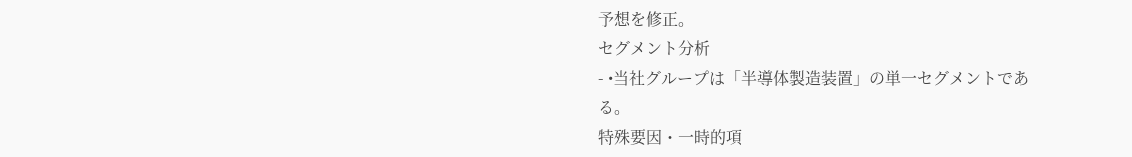予想を修正。
セグメント分析
- •当社グループは「半導体製造装置」の単一セグメントである。
特殊要因・一時的項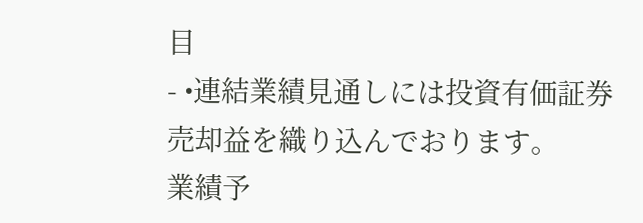目
- •連結業績見通しには投資有価証券売却益を織り込んでおります。
業績予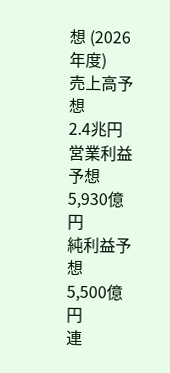想 (2026年度)
売上高予想
2.4兆円
営業利益予想
5,930億円
純利益予想
5,500億円
連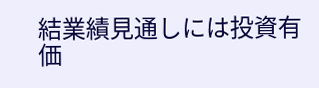結業績見通しには投資有価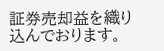証券売却益を織り込んでおります。